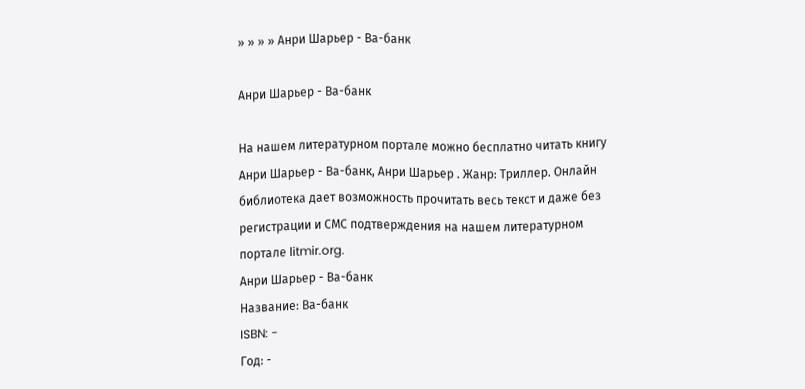» » » » Анри Шарьер - Ва-банк

Анри Шарьер - Ва-банк

На нашем литературном портале можно бесплатно читать книгу Анри Шарьер - Ва-банк, Анри Шарьер . Жанр: Триллер. Онлайн библиотека дает возможность прочитать весь текст и даже без регистрации и СМС подтверждения на нашем литературном портале litmir.org.
Анри Шарьер - Ва-банк
Название: Ва-банк
ISBN: -
Год: -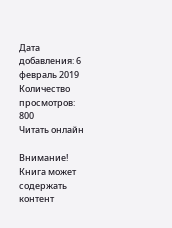Дата добавления: 6 февраль 2019
Количество просмотров: 800
Читать онлайн

Внимание! Книга может содержать контент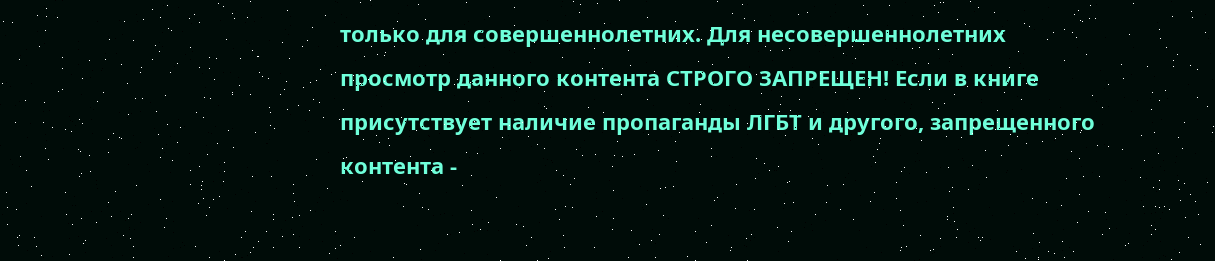только для совершеннолетних. Для несовершеннолетних просмотр данного контента СТРОГО ЗАПРЕЩЕН! Если в книге присутствует наличие пропаганды ЛГБТ и другого, запрещенного контента -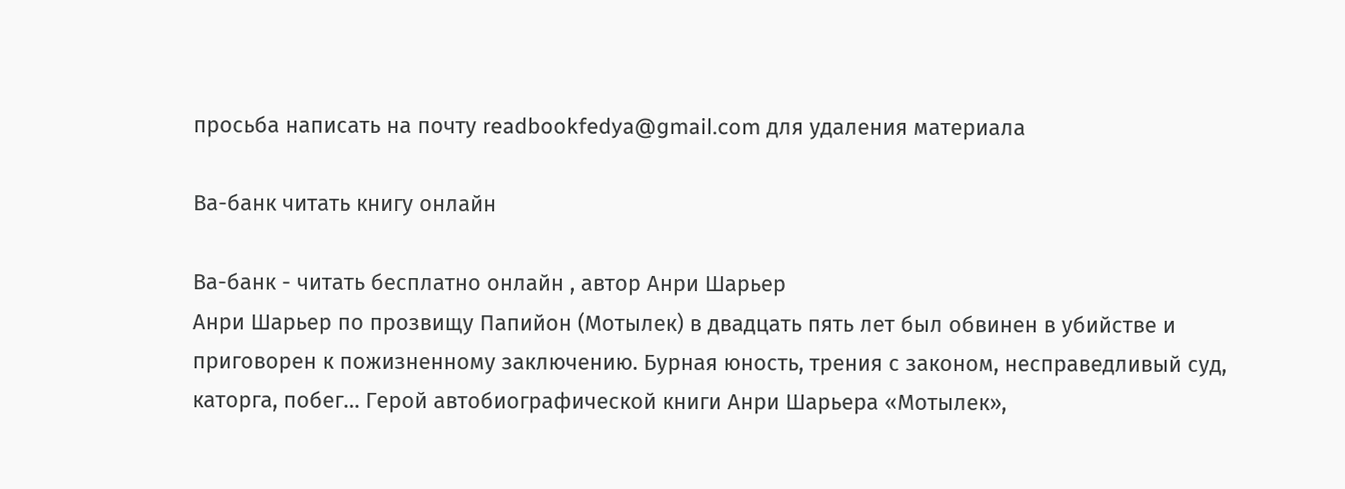просьба написать на почту readbookfedya@gmail.com для удаления материала

Ва-банк читать книгу онлайн

Ва-банк - читать бесплатно онлайн , автор Анри Шарьер
Анри Шарьер по прозвищу Папийон (Мотылек) в двадцать пять лет был обвинен в убийстве и приговорен к пожизненному заключению. Бурная юность, трения с законом, несправедливый суд, каторга, побег… Герой автобиографической книги Анри Шарьера «Мотылек»,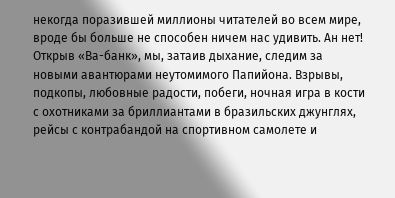некогда поразившей миллионы читателей во всем мире, вроде бы больше не способен ничем нас удивить. Ан нет! Открыв «Ва-банк», мы, затаив дыхание, следим за новыми авантюрами неутомимого Папийона. Взрывы, подкопы, любовные радости, побеги, ночная игра в кости с охотниками за бриллиантами в бразильских джунглях, рейсы с контрабандой на спортивном самолете и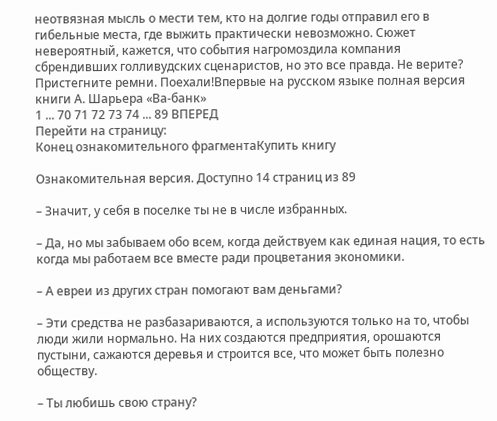неотвязная мысль о мести тем, кто на долгие годы отправил его в гибельные места, где выжить практически невозможно. Сюжет невероятный, кажется, что события нагромоздила компания сбрендивших голливудских сценаристов, но это все правда. Не верите? Пристегните ремни. Поехали!Впервые на русском языке полная версия книги А. Шарьера «Ва-банк»
1 ... 70 71 72 73 74 ... 89 ВПЕРЕД
Перейти на страницу:
Конец ознакомительного фрагментаКупить книгу

Ознакомительная версия. Доступно 14 страниц из 89

– Значит, у себя в поселке ты не в числе избранных.

– Да, но мы забываем обо всем, когда действуем как единая нация, то есть когда мы работаем все вместе ради процветания экономики.

– А евреи из других стран помогают вам деньгами?

– Эти средства не разбазариваются, а используются только на то, чтобы люди жили нормально. На них создаются предприятия, орошаются пустыни, сажаются деревья и строится все, что может быть полезно обществу.

– Ты любишь свою страну?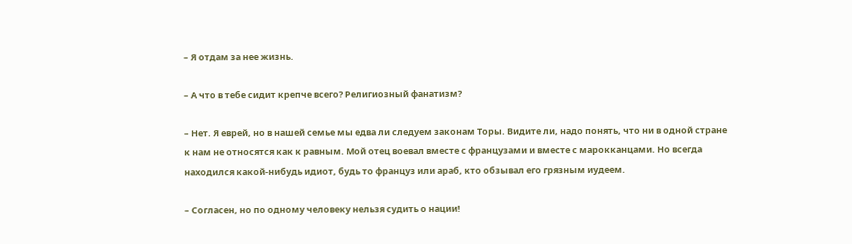– Я отдам за нее жизнь.

– А что в тебе сидит крепче всего? Религиозный фанатизм?

– Нет. Я еврей, но в нашей семье мы едва ли следуем законам Торы. Видите ли, надо понять, что ни в одной стране к нам не относятся как к равным. Мой отец воевал вместе с французами и вместе с марокканцами. Но всегда находился какой-нибудь идиот, будь то француз или араб, кто обзывал его грязным иудеем.

– Согласен, но по одному человеку нельзя судить о нации!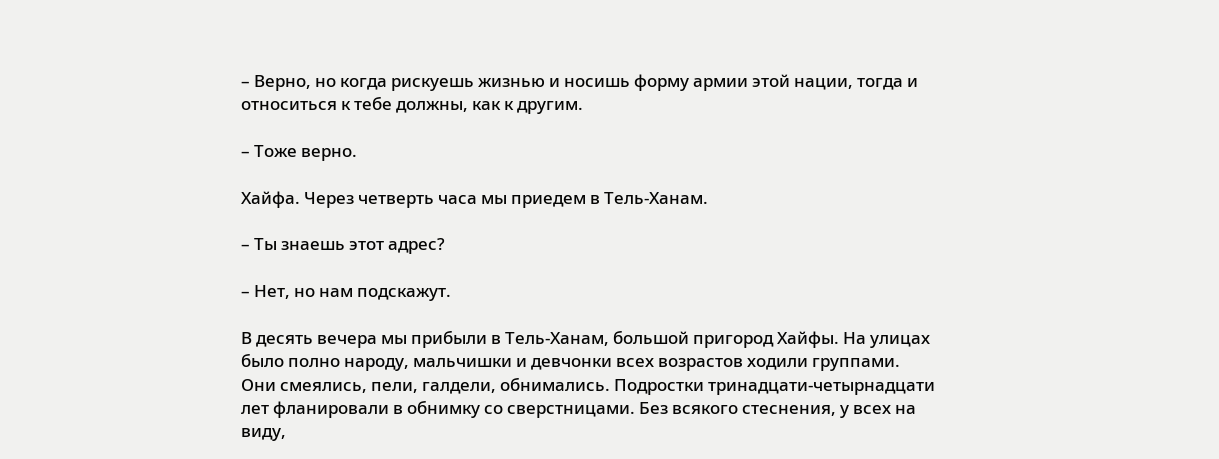– Верно, но когда рискуешь жизнью и носишь форму армии этой нации, тогда и относиться к тебе должны, как к другим.

– Тоже верно.

Хайфа. Через четверть часа мы приедем в Тель-Ханам.

– Ты знаешь этот адрес?

– Нет, но нам подскажут.

В десять вечера мы прибыли в Тель-Ханам, большой пригород Хайфы. На улицах было полно народу, мальчишки и девчонки всех возрастов ходили группами. Они смеялись, пели, галдели, обнимались. Подростки тринадцати-четырнадцати лет фланировали в обнимку со сверстницами. Без всякого стеснения, у всех на виду,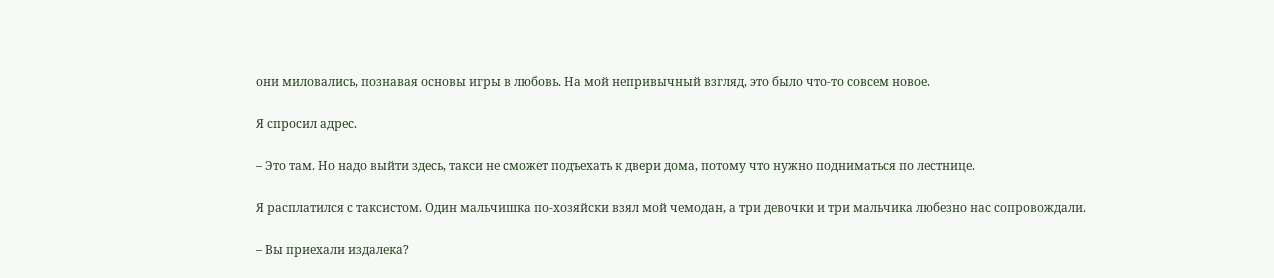они миловались, познавая основы игры в любовь. На мой непривычный взгляд, это было что-то совсем новое.

Я спросил адрес.

– Это там. Но надо выйти здесь, такси не сможет подъехать к двери дома, потому что нужно подниматься по лестнице.

Я расплатился с таксистом. Один мальчишка по-хозяйски взял мой чемодан, а три девочки и три мальчика любезно нас сопровождали.

– Вы приехали издалека?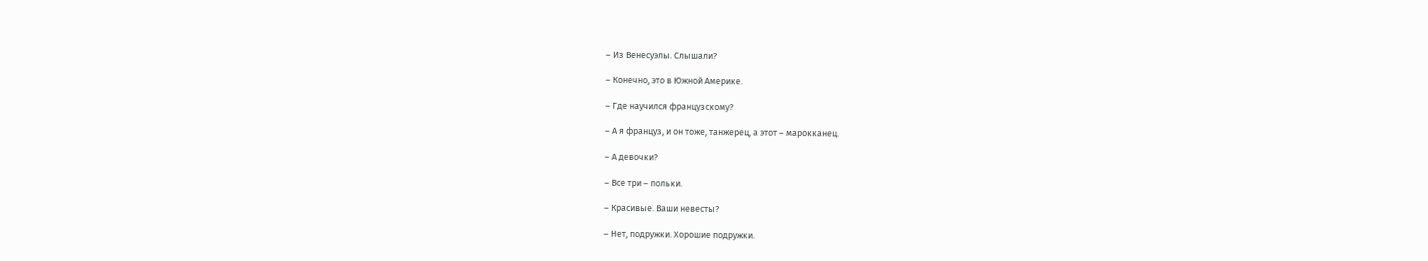– Из Венесуэлы. Слышали?

– Конечно, это в Южной Америке.

– Где научился французскому?

– А я француз, и он тоже, танжерец, а этот – марокканец.

– А девочки?

– Все три – польки.

– Красивые. Ваши невесты?

– Нет, подружки. Хорошие подружки.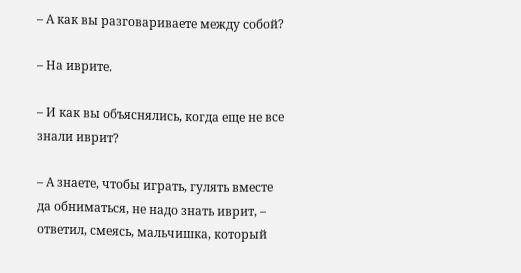– А как вы разговариваете между собой?

– На иврите.

– И как вы объяснялись, когда еще не все знали иврит?

– А знаете, чтобы играть, гулять вместе да обниматься, не надо знать иврит, – ответил, смеясь, мальчишка, который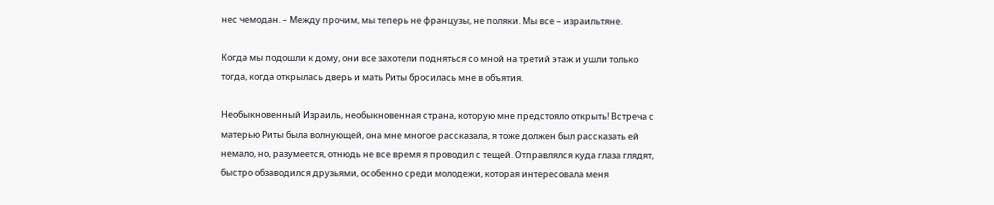нес чемодан. – Между прочим, мы теперь не французы, не поляки. Мы все – израильтяне.

Когда мы подошли к дому, они все захотели подняться со мной на третий этаж и ушли только тогда, когда открылась дверь и мать Риты бросилась мне в объятия.

Необыкновенный Израиль, необыкновенная страна, которую мне предстояло открыть! Встреча с матерью Риты была волнующей, она мне многое рассказала, я тоже должен был рассказать ей немало, но, разумеется, отнюдь не все время я проводил с тещей. Отправлялся куда глаза глядят, быстро обзаводился друзьями, особенно среди молодежи, которая интересовала меня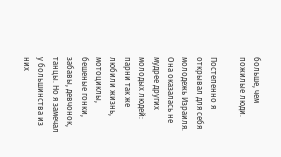больше, чем пожилые люди.

Постепенно я открывал для себя молодежь Израиля. Она оказалась не мудрее других молодых людей: парни так же любили жизнь, мотоциклы, бешеные гонки, забавы, девчонок, танцы. Но я замечал у большинства из них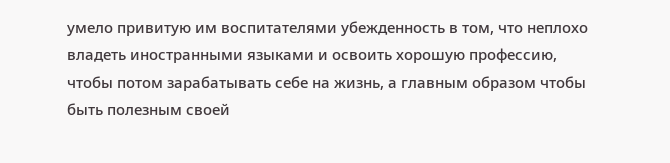умело привитую им воспитателями убежденность в том, что неплохо владеть иностранными языками и освоить хорошую профессию, чтобы потом зарабатывать себе на жизнь, а главным образом чтобы быть полезным своей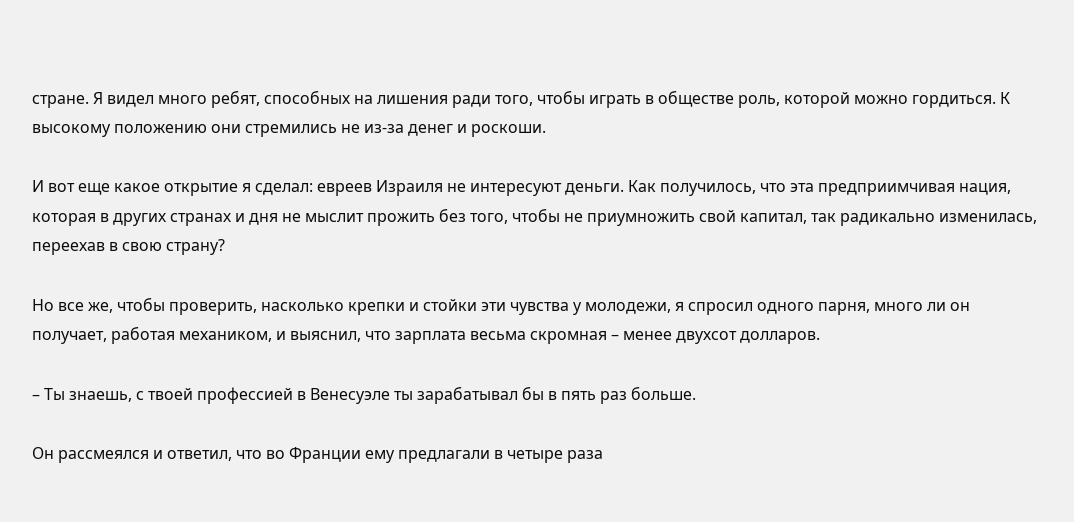стране. Я видел много ребят, способных на лишения ради того, чтобы играть в обществе роль, которой можно гордиться. К высокому положению они стремились не из-за денег и роскоши.

И вот еще какое открытие я сделал: евреев Израиля не интересуют деньги. Как получилось, что эта предприимчивая нация, которая в других странах и дня не мыслит прожить без того, чтобы не приумножить свой капитал, так радикально изменилась, переехав в свою страну?

Но все же, чтобы проверить, насколько крепки и стойки эти чувства у молодежи, я спросил одного парня, много ли он получает, работая механиком, и выяснил, что зарплата весьма скромная – менее двухсот долларов.

– Ты знаешь, с твоей профессией в Венесуэле ты зарабатывал бы в пять раз больше.

Он рассмеялся и ответил, что во Франции ему предлагали в четыре раза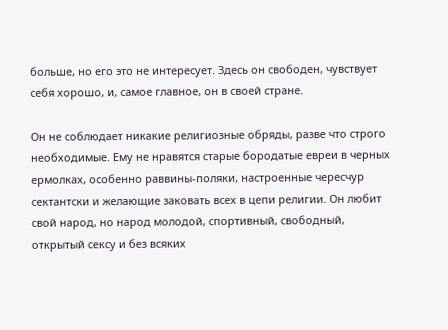больше, но его это не интересует. Здесь он свободен, чувствует себя хорошо, и, самое главное, он в своей стране.

Он не соблюдает никакие религиозные обряды, разве что строго необходимые. Ему не нравятся старые бородатые евреи в черных ермолках, особенно раввины-поляки, настроенные чересчур сектантски и желающие заковать всех в цепи религии. Он любит свой народ, но народ молодой, спортивный, свободный, открытый сексу и без всяких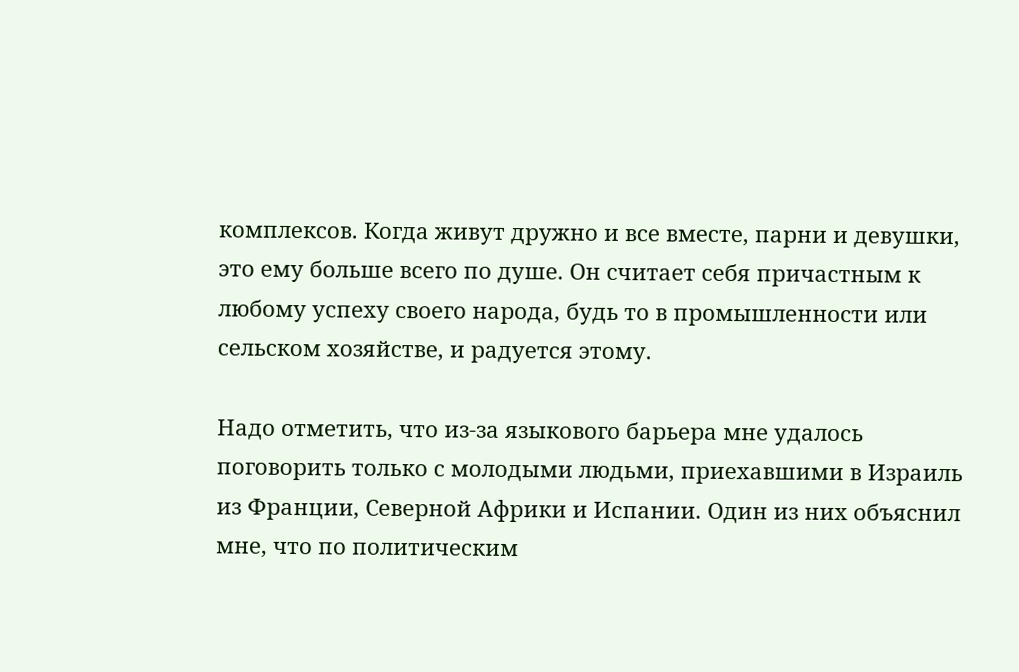комплексов. Когда живут дружно и все вместе, парни и девушки, это ему больше всего по душе. Он считает себя причастным к любому успеху своего народа, будь то в промышленности или сельском хозяйстве, и радуется этому.

Надо отметить, что из-за языкового барьера мне удалось поговорить только с молодыми людьми, приехавшими в Израиль из Франции, Северной Африки и Испании. Один из них объяснил мне, что по политическим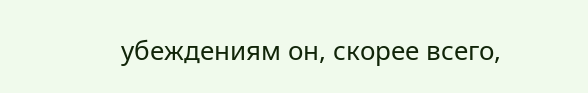убеждениям он, скорее всего,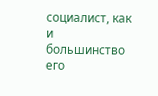социалист, как и большинство его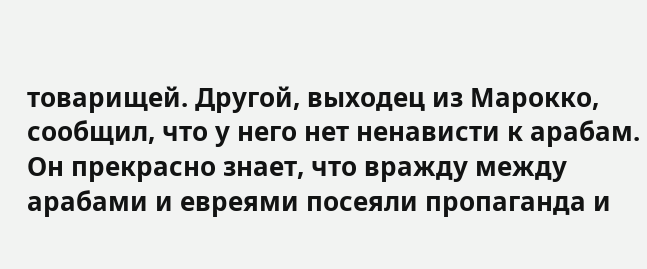товарищей. Другой, выходец из Марокко, сообщил, что у него нет ненависти к арабам. Он прекрасно знает, что вражду между арабами и евреями посеяли пропаганда и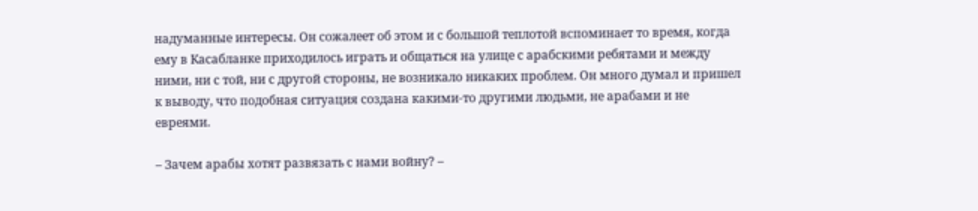надуманные интересы. Он сожалеет об этом и с большой теплотой вспоминает то время, когда ему в Касабланке приходилось играть и общаться на улице с арабскими ребятами и между ними, ни с той, ни с другой стороны, не возникало никаких проблем. Он много думал и пришел к выводу, что подобная ситуация создана какими-то другими людьми, не арабами и не евреями.

– Зачем арабы хотят развязать с нами войну? –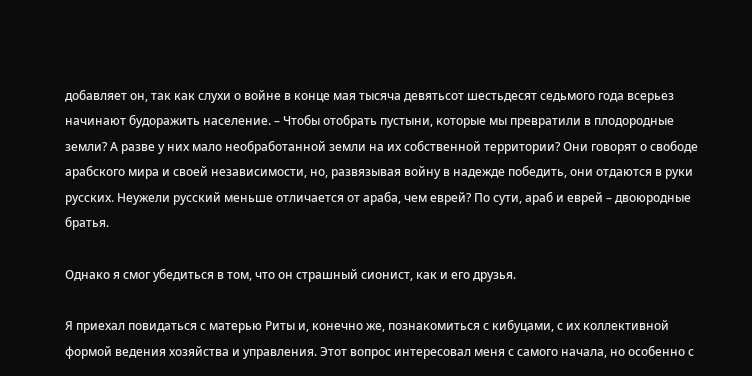добавляет он, так как слухи о войне в конце мая тысяча девятьсот шестьдесят седьмого года всерьез начинают будоражить население. – Чтобы отобрать пустыни, которые мы превратили в плодородные земли? А разве у них мало необработанной земли на их собственной территории? Они говорят о свободе арабского мира и своей независимости, но, развязывая войну в надежде победить, они отдаются в руки русских. Неужели русский меньше отличается от араба, чем еврей? По сути, араб и еврей – двоюродные братья.

Однако я смог убедиться в том, что он страшный сионист, как и его друзья.

Я приехал повидаться с матерью Риты и, конечно же, познакомиться с кибуцами, с их коллективной формой ведения хозяйства и управления. Этот вопрос интересовал меня с самого начала, но особенно с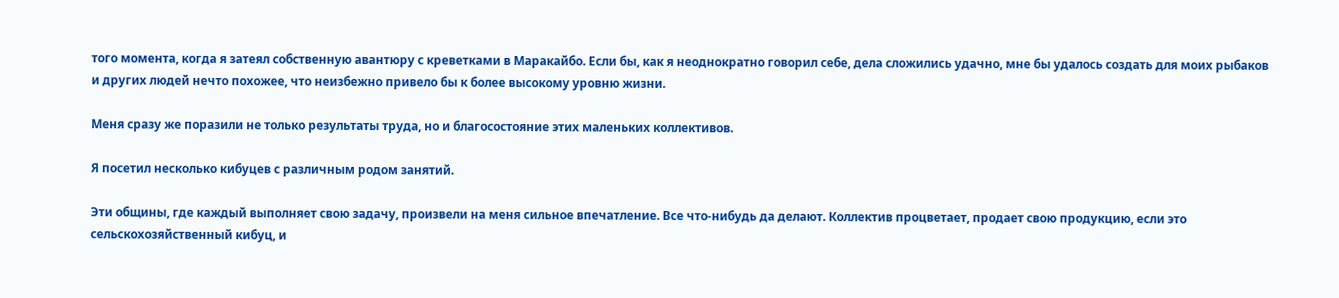того момента, когда я затеял собственную авантюру с креветками в Маракайбо. Если бы, как я неоднократно говорил себе, дела сложились удачно, мне бы удалось создать для моих рыбаков и других людей нечто похожее, что неизбежно привело бы к более высокому уровню жизни.

Меня сразу же поразили не только результаты труда, но и благосостояние этих маленьких коллективов.

Я посетил несколько кибуцев с различным родом занятий.

Эти общины, где каждый выполняет свою задачу, произвели на меня сильное впечатление. Все что-нибудь да делают. Коллектив процветает, продает свою продукцию, если это сельскохозяйственный кибуц, и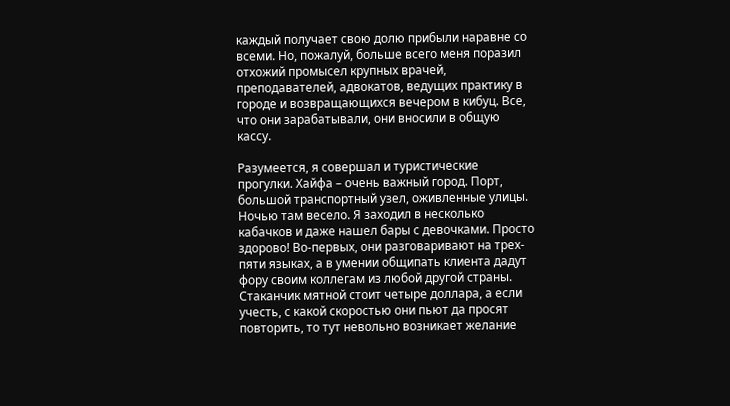каждый получает свою долю прибыли наравне со всеми. Но, пожалуй, больше всего меня поразил отхожий промысел крупных врачей, преподавателей, адвокатов, ведущих практику в городе и возвращающихся вечером в кибуц. Все, что они зарабатывали, они вносили в общую кассу.

Разумеется, я совершал и туристические прогулки. Хайфа – очень важный город. Порт, большой транспортный узел, оживленные улицы. Ночью там весело. Я заходил в несколько кабачков и даже нашел бары с девочками. Просто здорово! Во-первых, они разговаривают на трех-пяти языках, а в умении общипать клиента дадут фору своим коллегам из любой другой страны. Стаканчик мятной стоит четыре доллара, а если учесть, с какой скоростью они пьют да просят повторить, то тут невольно возникает желание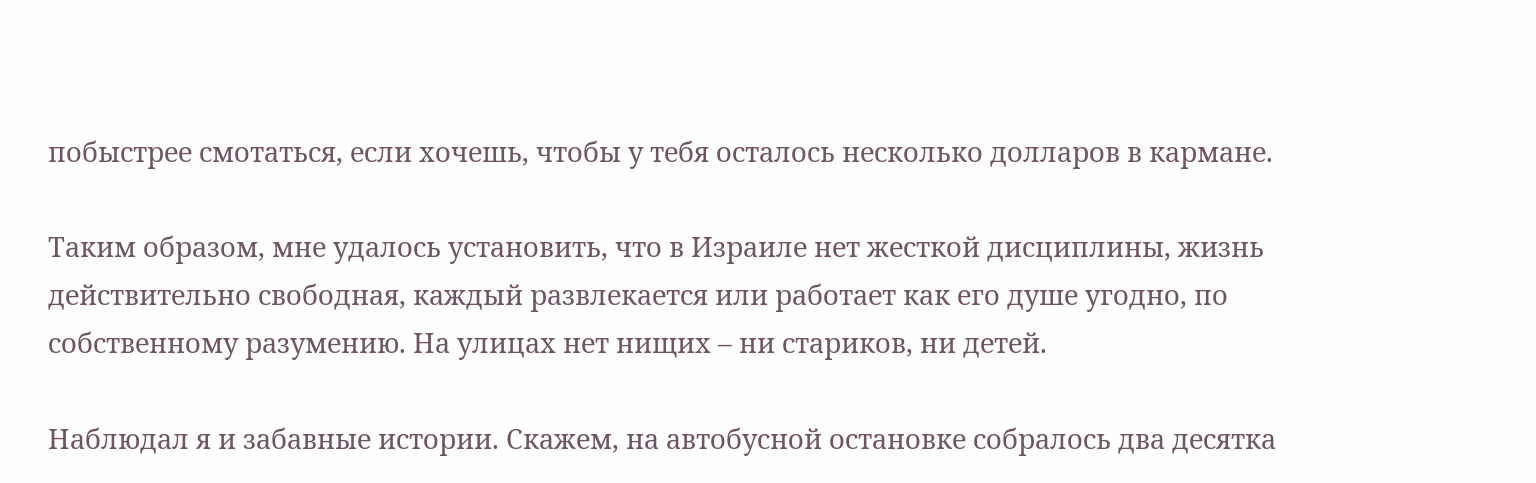побыстрее смотаться, если хочешь, чтобы у тебя осталось несколько долларов в кармане.

Таким образом, мне удалось установить, что в Израиле нет жесткой дисциплины, жизнь действительно свободная, каждый развлекается или работает как его душе угодно, по собственному разумению. На улицах нет нищих – ни стариков, ни детей.

Наблюдал я и забавные истории. Скажем, на автобусной остановке собралось два десятка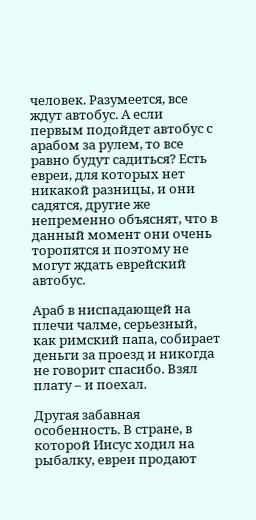человек. Разумеется, все ждут автобус. А если первым подойдет автобус с арабом за рулем, то все равно будут садиться? Есть евреи, для которых нет никакой разницы, и они садятся, другие же непременно объяснят, что в данный момент они очень торопятся и поэтому не могут ждать еврейский автобус.

Араб в ниспадающей на плечи чалме, серьезный, как римский папа, собирает деньги за проезд и никогда не говорит спасибо. Взял плату – и поехал.

Другая забавная особенность. В стране, в которой Иисус ходил на рыбалку, евреи продают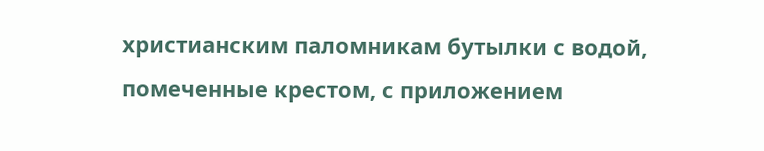христианским паломникам бутылки с водой, помеченные крестом, с приложением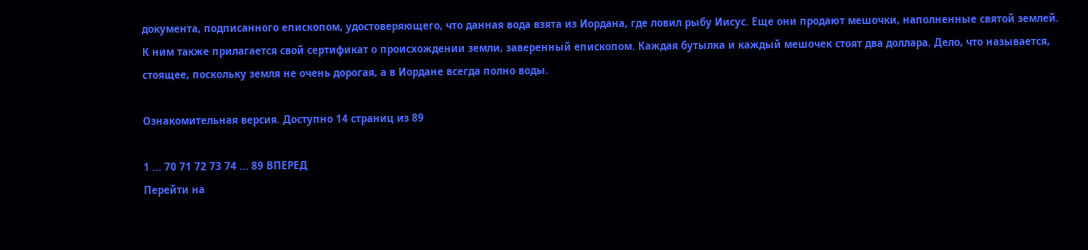документа, подписанного епископом, удостоверяющего, что данная вода взята из Иордана, где ловил рыбу Иисус. Еще они продают мешочки, наполненные святой землей. К ним также прилагается свой сертификат о происхождении земли, заверенный епископом. Каждая бутылка и каждый мешочек стоят два доллара. Дело, что называется, стоящее, поскольку земля не очень дорогая, а в Иордане всегда полно воды.

Ознакомительная версия. Доступно 14 страниц из 89

1 ... 70 71 72 73 74 ... 89 ВПЕРЕД
Перейти на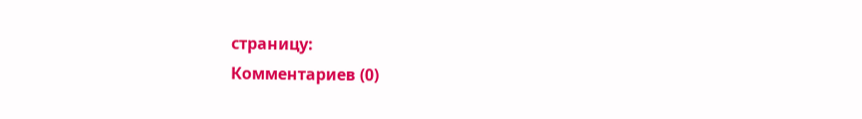страницу:
Комментариев (0)